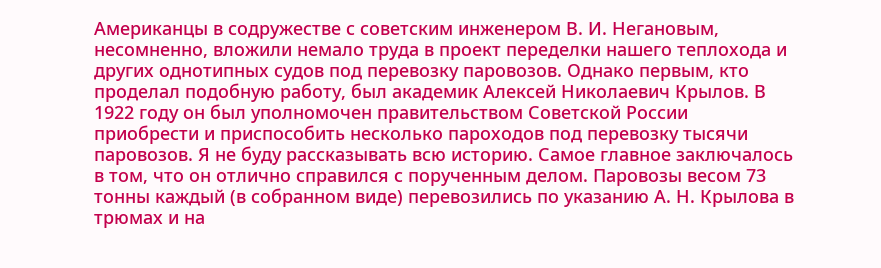Американцы в содружестве с советским инженером В. И. Негановым, несомненно, вложили немало труда в проект переделки нашего теплохода и других однотипных судов под перевозку паровозов. Однако первым, кто проделал подобную работу, был академик Алексей Николаевич Крылов. В 1922 году он был уполномочен правительством Советской России приобрести и приспособить несколько пароходов под перевозку тысячи паровозов. Я не буду рассказывать всю историю. Самое главное заключалось в том, что он отлично справился с порученным делом. Паровозы весом 73 тонны каждый (в собранном виде) перевозились по указанию А. Н. Крылова в трюмах и на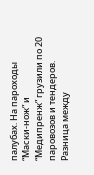палубах. На пароходы “Маски-нож” и “Медипренж” грузили по 20 паровозов и тендеров.
Разница между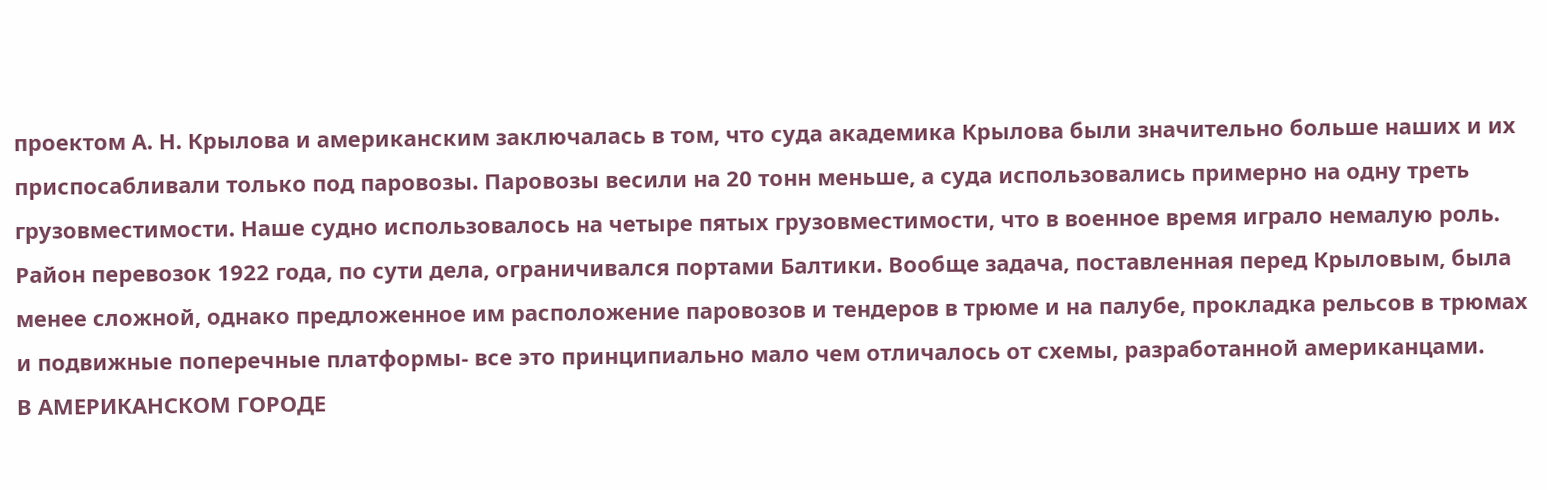проектом А. Н. Крылова и американским заключалась в том, что суда академика Крылова были значительно больше наших и их приспосабливали только под паровозы. Паровозы весили на 20 тонн меньше, а суда использовались примерно на одну треть грузовместимости. Наше судно использовалось на четыре пятых грузовместимости, что в военное время играло немалую роль. Район перевозок 1922 года, по сути дела, ограничивался портами Балтики. Вообще задача, поставленная перед Крыловым, была менее сложной, однако предложенное им расположение паровозов и тендеров в трюме и на палубе, прокладка рельсов в трюмах и подвижные поперечные платформы- все это принципиально мало чем отличалось от схемы, разработанной американцами.
В АМЕРИКАНСКОМ ГОРОДЕ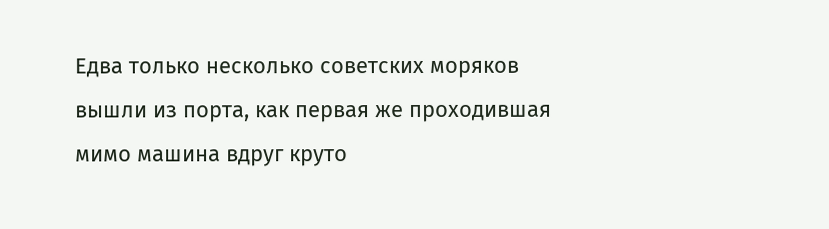Едва только несколько советских моряков вышли из порта, как первая же проходившая мимо машина вдруг круто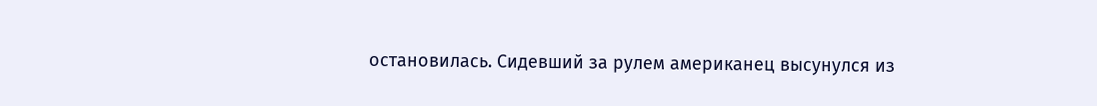остановилась. Сидевший за рулем американец высунулся из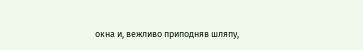окна и, вежливо приподняв шляпу,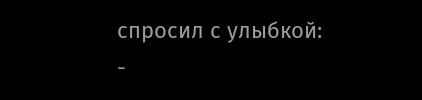спросил с улыбкой:
-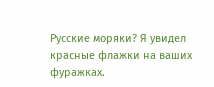Русские моряки? Я увидел красные флажки на ваших фуражках.